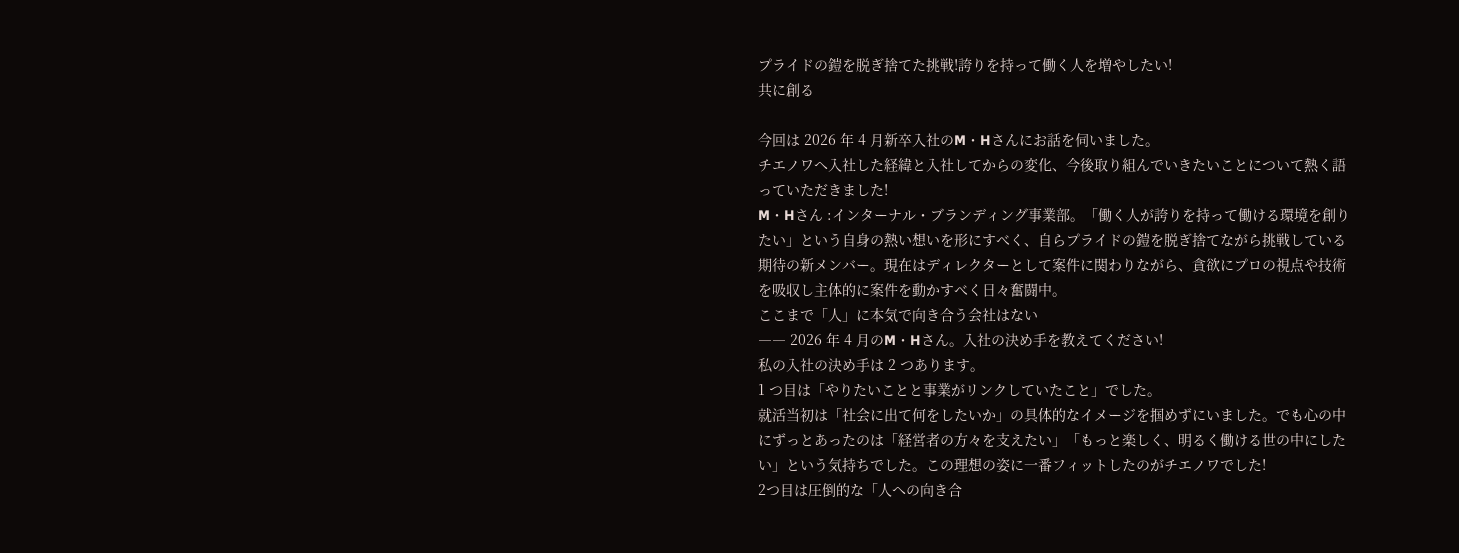プライドの鎧を脱ぎ捨てた挑戦!誇りを持って働く人を増やしたい!
共に創る

今回は 2026 年 4 月新卒入社のM・Hさんにお話を伺いました。
チエノワへ入社した経緯と入社してからの変化、今後取り組んでいきたいことについて熱く語っていただきました!
M・Hさん :インターナル・ブランディング事業部。「働く人が誇りを持って働ける環境を創りたい」という自身の熱い想いを形にすべく、自らプライドの鎧を脱ぎ捨てながら挑戦している期待の新メンバー。現在はディレクターとして案件に関わりながら、貪欲にプロの視点や技術を吸収し主体的に案件を動かすべく日々奮闘中。
ここまで「人」に本気で向き合う会社はない
―― 2026 年 4 月のM・Hさん。入社の決め手を教えてください!
私の入社の決め手は 2 つあります。
1 つ目は「やりたいことと事業がリンクしていたこと」でした。
就活当初は「社会に出て何をしたいか」の具体的なイメージを掴めずにいました。でも心の中にずっとあったのは「経営者の方々を支えたい」「もっと楽しく、明るく働ける世の中にしたい」という気持ちでした。この理想の姿に一番フィットしたのがチエノワでした!
2つ目は圧倒的な「人への向き合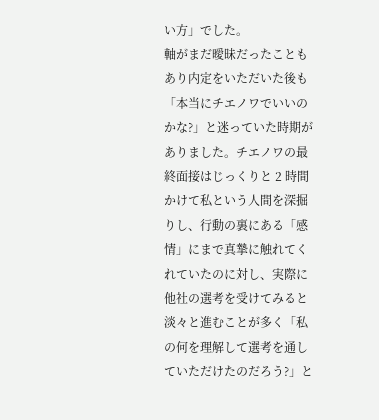い方」でした。
軸がまだ曖昧だったこともあり内定をいただいた後も「本当にチエノワでいいのかな?」と迷っていた時期がありました。チエノワの最終面接はじっくりと 2 時間かけて私という人間を深掘りし、行動の裏にある「感情」にまで真摯に触れてくれていたのに対し、実際に他社の選考を受けてみると淡々と進むことが多く「私の何を理解して選考を通していただけたのだろう?」と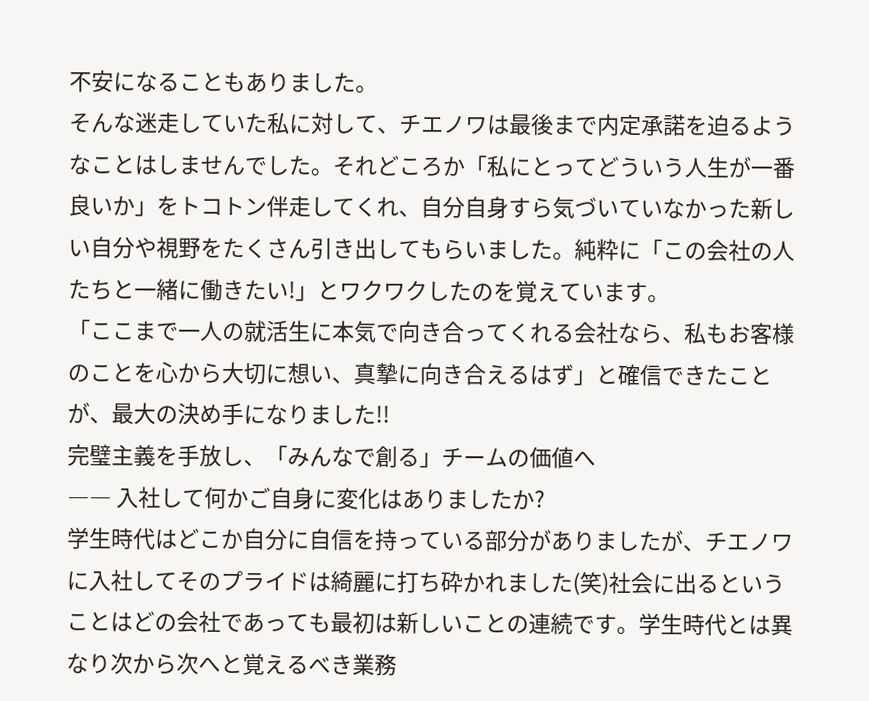不安になることもありました。
そんな迷走していた私に対して、チエノワは最後まで内定承諾を迫るようなことはしませんでした。それどころか「私にとってどういう人生が一番良いか」をトコトン伴走してくれ、自分自身すら気づいていなかった新しい自分や視野をたくさん引き出してもらいました。純粋に「この会社の人たちと一緒に働きたい!」とワクワクしたのを覚えています。
「ここまで一人の就活生に本気で向き合ってくれる会社なら、私もお客様のことを心から大切に想い、真摯に向き合えるはず」と確信できたことが、最大の決め手になりました!!
完璧主義を手放し、「みんなで創る」チームの価値へ
―― 入社して何かご自身に変化はありましたか?
学生時代はどこか自分に自信を持っている部分がありましたが、チエノワに入社してそのプライドは綺麗に打ち砕かれました(笑)社会に出るということはどの会社であっても最初は新しいことの連続です。学生時代とは異なり次から次へと覚えるべき業務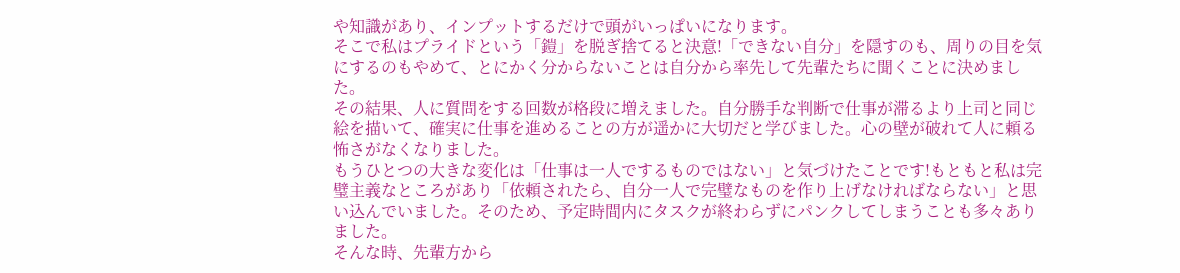や知識があり、インプットするだけで頭がいっぱいになります。
そこで私はプライドという「鎧」を脱ぎ捨てると決意!「できない自分」を隠すのも、周りの目を気にするのもやめて、とにかく分からないことは自分から率先して先輩たちに聞くことに決めました。
その結果、人に質問をする回数が格段に増えました。自分勝手な判断で仕事が滞るより上司と同じ絵を描いて、確実に仕事を進めることの方が遥かに大切だと学びました。心の壁が破れて人に頼る怖さがなくなりました。
もうひとつの大きな変化は「仕事は一人でするものではない」と気づけたことです!もともと私は完璧主義なところがあり「依頼されたら、自分一人で完璧なものを作り上げなければならない」と思い込んでいました。そのため、予定時間内にタスクが終わらずにパンクしてしまうことも多々ありました。
そんな時、先輩方から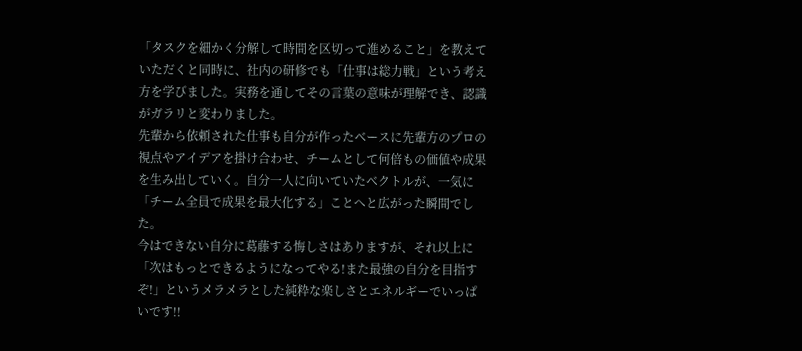「タスクを細かく分解して時間を区切って進めること」を教えていただくと同時に、社内の研修でも「仕事は総力戦」という考え方を学びました。実務を通してその言葉の意味が理解でき、認識がガラリと変わりました。
先輩から依頼された仕事も自分が作ったベースに先輩方のプロの視点やアイデアを掛け合わせ、チームとして何倍もの価値や成果を生み出していく。自分一人に向いていたベクトルが、一気に「チーム全員で成果を最大化する」ことへと広がった瞬間でした。
今はできない自分に葛藤する悔しさはありますが、それ以上に「次はもっとできるようになってやる!また最強の自分を目指すぞ!」というメラメラとした純粋な楽しさとエネルギーでいっぱいです!!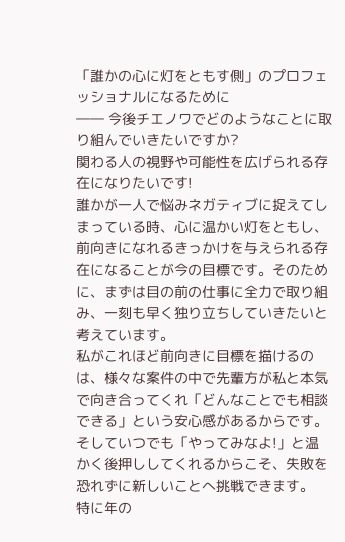「誰かの心に灯をともす側」のプロフェッショナルになるために
―― 今後チエノワでどのようなことに取り組んでいきたいですか?
関わる人の視野や可能性を広げられる存在になりたいです!
誰かが一人で悩みネガティブに捉えてしまっている時、心に温かい灯をともし、前向きになれるきっかけを与えられる存在になることが今の目標です。そのために、まずは目の前の仕事に全力で取り組み、一刻も早く独り立ちしていきたいと考えています。
私がこれほど前向きに目標を描けるのは、様々な案件の中で先輩方が私と本気で向き合ってくれ「どんなことでも相談できる」という安心感があるからです。そしていつでも「やってみなよ!」と温かく後押ししてくれるからこそ、失敗を恐れずに新しいことへ挑戦できます。
特に年の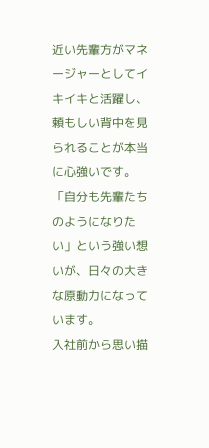近い先輩方がマネージャーとしてイキイキと活躍し、頼もしい背中を見られることが本当に心強いです。「自分も先輩たちのようになりたい」という強い想いが、日々の大きな原動力になっています。
入社前から思い描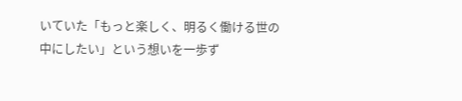いていた「もっと楽しく、明るく働ける世の中にしたい」という想いを一歩ず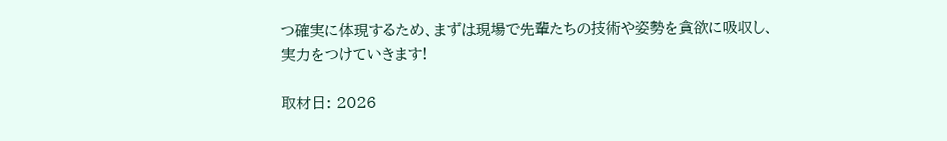つ確実に体現するため、まずは現場で先輩たちの技術や姿勢を貪欲に吸収し、実力をつけていきます!

取材日: 2026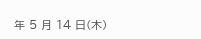年 5 月 14 日(木)